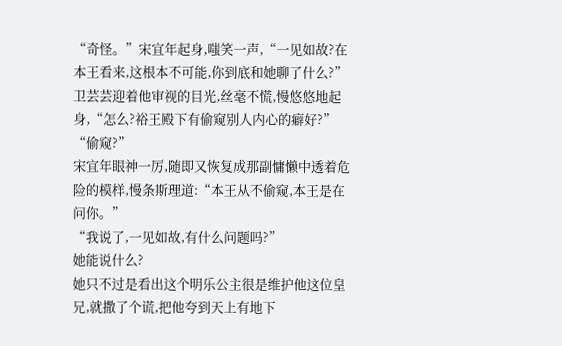“奇怪。”宋宜年起身,嗤笑一声,“一见如故?在本王看来,这根本不可能,你到底和她聊了什么?”
卫芸芸迎着他审视的目光,丝毫不慌,慢悠悠地起身,“怎么?裕王殿下有偷窥别人内心的癖好?”
“偷窥?”
宋宜年眼神一厉,随即又恢复成那副慵懒中透着危险的模样,慢条斯理道:“本王从不偷窥,本王是在问你。”
“我说了,一见如故,有什么问题吗?”
她能说什么?
她只不过是看出这个明乐公主很是维护他这位皇兄,就撒了个谎,把他夸到天上有地下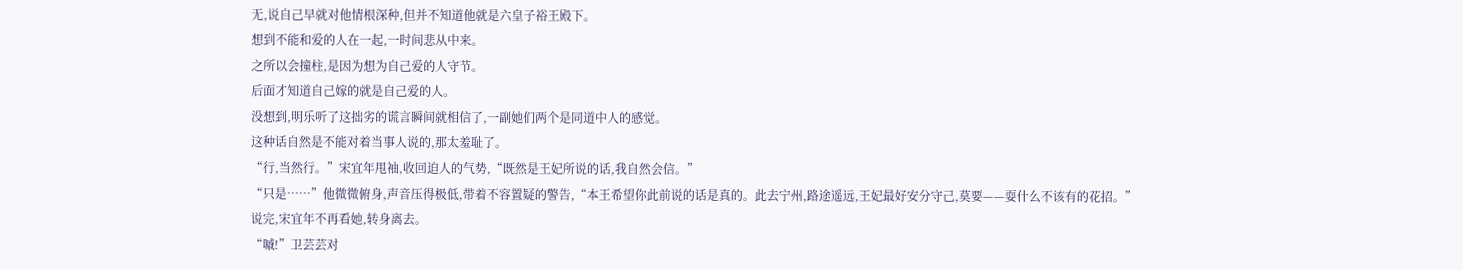无,说自己早就对他情根深种,但并不知道他就是六皇子裕王殿下。
想到不能和爱的人在一起,一时间悲从中来。
之所以会撞柱,是因为想为自己爱的人守节。
后面才知道自己嫁的就是自己爱的人。
没想到,明乐听了这拙劣的谎言瞬间就相信了,一副她们两个是同道中人的感觉。
这种话自然是不能对着当事人说的,那太羞耻了。
“行,当然行。”宋宜年甩袖,收回迫人的气势,“既然是王妃所说的话,我自然会信。”
“只是……”他微微俯身,声音压得极低,带着不容置疑的警告,“本王希望你此前说的话是真的。此去宁州,路途遥远,王妃最好安分守己,莫要——耍什么不该有的花招。”
说完,宋宜年不再看她,转身离去。
“嘁!”卫芸芸对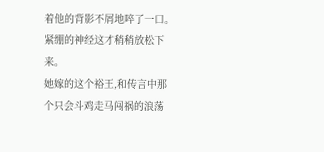着他的背影不屑地啐了一口。
紧绷的神经这才稍稍放松下来。
她嫁的这个裕王,和传言中那个只会斗鸡走马闯祸的浪荡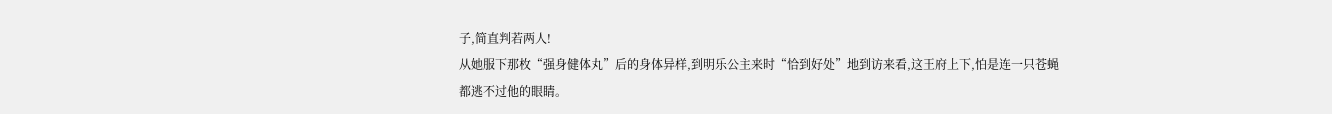子,简直判若两人!
从她服下那枚“强身健体丸”后的身体异样,到明乐公主来时“恰到好处”地到访来看,这王府上下,怕是连一只苍蝇都逃不过他的眼睛。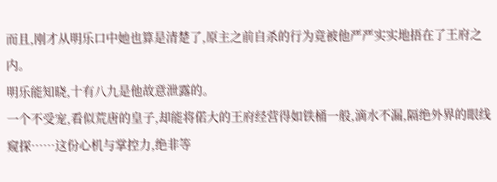而且,刚才从明乐口中她也算是清楚了,原主之前自杀的行为竟被他严严实实地捂在了王府之内。
明乐能知晓,十有八九是他故意泄露的。
一个不受宠,看似荒唐的皇子,却能将偌大的王府经营得如铁桶一般,滴水不漏,隔绝外界的眼线窥探……这份心机与掌控力,绝非等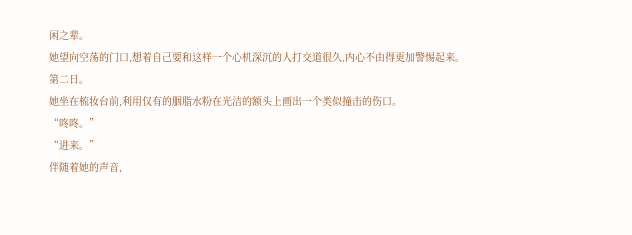闲之辈。
她望向空荡的门口,想着自己要和这样一个心机深沉的人打交道很久,内心不由得更加警惕起来。
第二日。
她坐在梳妆台前,利用仅有的胭脂水粉在光洁的额头上画出一个类似撞击的伤口。
“咚咚。”
“进来。”
伴随着她的声音,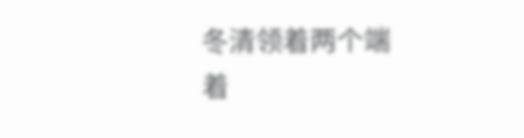冬清领着两个端着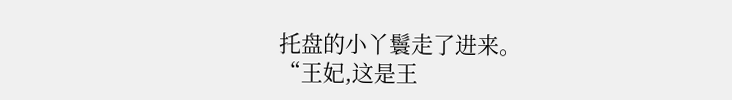托盘的小丫鬟走了进来。
“王妃,这是王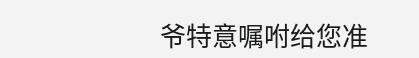爷特意嘱咐给您准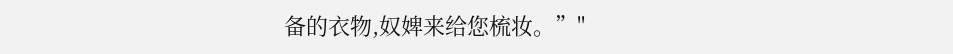备的衣物,奴婢来给您梳妆。”"